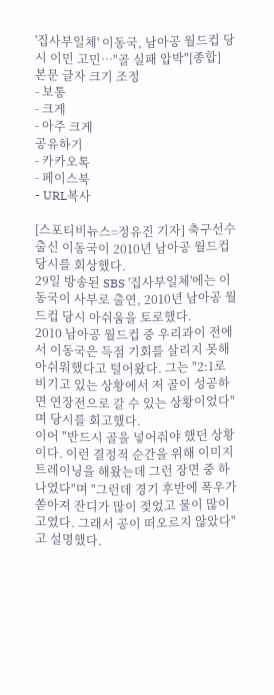'집사부일체' 이동국, 남아공 월드컵 당시 이민 고민…"골 실패 압박"[종합]
본문 글자 크기 조정
- 보통
- 크게
- 아주 크게
공유하기
- 카카오톡
- 페이스북
- URL복사

[스포티비뉴스=정유진 기자] 축구선수 출신 이동국이 2010년 남아공 월드컵 당시를 회상했다.
29일 방송된 SBS '집사부일체'에는 이동국이 사부로 출연, 2010년 남아공 월드컵 당시 아쉬움을 토로했다.
2010 남아공 월드컵 중 우리과이 전에서 이동국은 득점 기회를 살리지 못해 아쉬워했다고 털어왔다. 그는 "2:1로 비기고 있는 상황에서 저 골이 성공하면 연장전으로 갈 수 있는 상황이었다"며 당시를 회고했다.
이어 "반드시 골을 넣어줘야 했던 상황이다. 이런 결정적 순간을 위해 이미지 트레이닝을 해왔는데 그런 장면 중 하나였다"며 "그런데 경기 후반에 폭우가 쏟아져 잔디가 많이 젖었고 물이 많이 고였다. 그래서 공이 떠오르지 않았다"고 설명했다.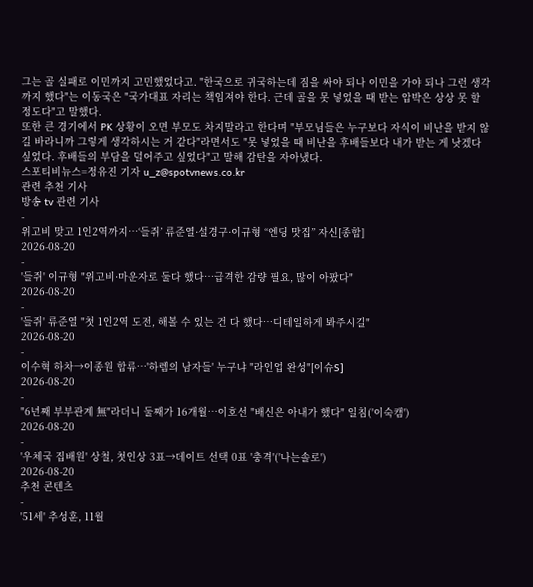그는 골 실패로 이민까지 고민했었다고. "한국으로 귀국하는데 짐을 싸야 되나 이민을 가야 되나 그런 생각까지 했다"는 이동국은 "국가대표 자리는 책임져야 한다. 근데 골을 못 넣었을 때 받는 압박은 상상 못 할 정도다"고 말했다.
또한 큰 경기에서 PK 상황이 오면 부모도 차지말라고 한다며 "부모님들은 누구보다 자식이 비난을 받지 않길 바라니까 그렇게 생각하시는 거 같다"라면서도 "못 넣었을 때 비난을 후배들보다 내가 받는 게 낫겠다 싶었다. 후배들의 부담을 덜어주고 싶었다"고 말해 감탄을 자아냈다.
스포티비뉴스=정유진 기자 u_z@spotvnews.co.kr
관련 추천 기사
방송 tv 관련 기사
-
위고비 맞고 1인2역까지…‘들쥐’ 류준열·설경구·이규형 “엔딩 맛집” 자신[종합]
2026-08-20
-
'들쥐' 이규형 "위고비·마운자로 둘다 했다…급격한 감량 필요, 많이 아팠다"
2026-08-20
-
'들쥐' 류준열 "첫 1인2역 도전, 해볼 수 있는 건 다 했다…디테일하게 봐주시길"
2026-08-20
-
이수혁 하차→이종원 합류…'하렘의 남자들' 누구냐 "라인업 완성"[이슈S]
2026-08-20
-
"6년째 부부관계 無"라더니 둘째가 16개월…이호선 "배신은 아내가 했다" 일침('이숙캠')
2026-08-20
-
'우체국 집배원' 상철, 첫인상 3표→데이트 선택 0표 '충격'('나는솔로')
2026-08-20
추천 콘텐츠
-
'51세' 추성훈, 11월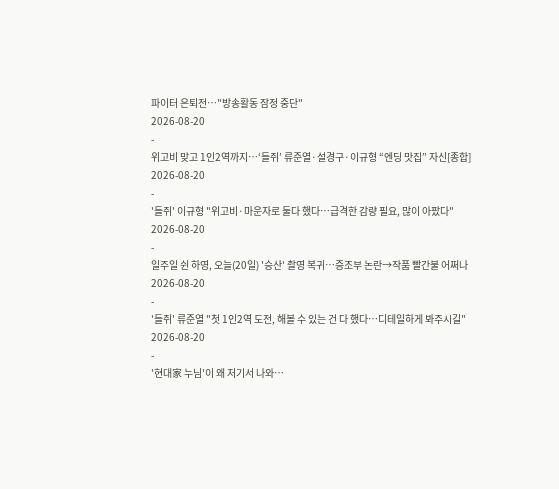파이터 은퇴전…"방송활동 잠정 중단"
2026-08-20
-
위고비 맞고 1인2역까지…‘들쥐’ 류준열·설경구·이규형 “엔딩 맛집” 자신[종합]
2026-08-20
-
'들쥐' 이규형 "위고비·마운자로 둘다 했다…급격한 감량 필요, 많이 아팠다"
2026-08-20
-
일주일 쉰 하영, 오늘(20일) '승산' 촬영 복귀…증조부 논란→작품 빨간불 어쩌나
2026-08-20
-
'들쥐' 류준열 "첫 1인2역 도전, 해볼 수 있는 건 다 했다…디테일하게 봐주시길"
2026-08-20
-
'현대家 누님'이 왜 저기서 나와…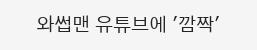와썹맨 유튜브에 '깜짝'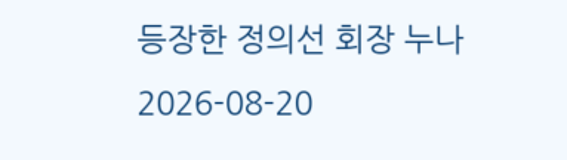등장한 정의선 회장 누나
2026-08-20